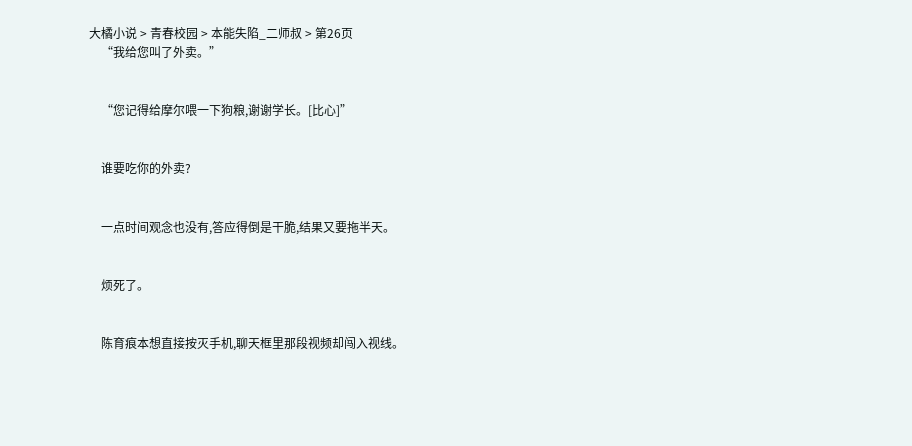大橘小说 > 青春校园 > 本能失陷_二师叔 > 第26页
    “我给您叫了外卖。”


    “您记得给摩尔喂一下狗粮,谢谢学长。[比心]”


    谁要吃你的外卖?


    一点时间观念也没有,答应得倒是干脆,结果又要拖半天。


    烦死了。


    陈育痕本想直接按灭手机,聊天框里那段视频却闯入视线。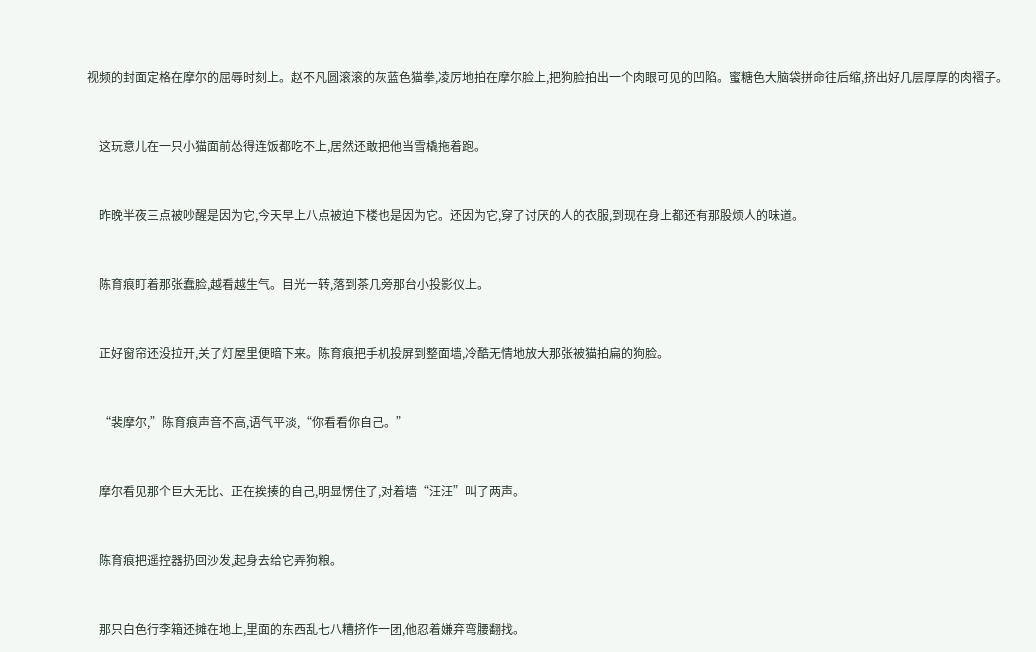视频的封面定格在摩尔的屈辱时刻上。赵不凡圆滚滚的灰蓝色猫拳,凌厉地拍在摩尔脸上,把狗脸拍出一个肉眼可见的凹陷。蜜糖色大脑袋拼命往后缩,挤出好几层厚厚的肉褶子。


    这玩意儿在一只小猫面前怂得连饭都吃不上,居然还敢把他当雪橇拖着跑。


    昨晚半夜三点被吵醒是因为它,今天早上八点被迫下楼也是因为它。还因为它,穿了讨厌的人的衣服,到现在身上都还有那股烦人的味道。


    陈育痕盯着那张蠢脸,越看越生气。目光一转,落到茶几旁那台小投影仪上。


    正好窗帘还没拉开,关了灯屋里便暗下来。陈育痕把手机投屏到整面墙,冷酷无情地放大那张被猫拍扁的狗脸。


    “裴摩尔,”陈育痕声音不高,语气平淡,“你看看你自己。”


    摩尔看见那个巨大无比、正在挨揍的自己,明显愣住了,对着墙“汪汪”叫了两声。


    陈育痕把遥控器扔回沙发,起身去给它弄狗粮。


    那只白色行李箱还摊在地上,里面的东西乱七八糟挤作一团,他忍着嫌弃弯腰翻找。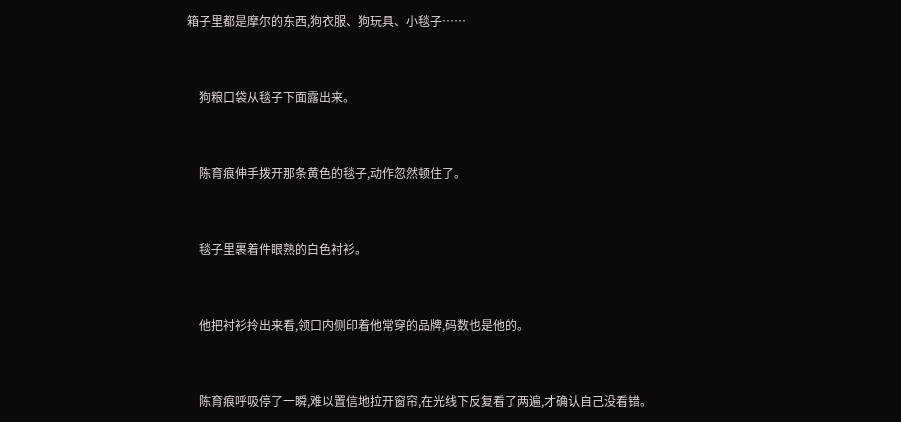箱子里都是摩尔的东西,狗衣服、狗玩具、小毯子……


    狗粮口袋从毯子下面露出来。


    陈育痕伸手拨开那条黄色的毯子,动作忽然顿住了。


    毯子里裹着件眼熟的白色衬衫。


    他把衬衫拎出来看,领口内侧印着他常穿的品牌,码数也是他的。


    陈育痕呼吸停了一瞬,难以置信地拉开窗帘,在光线下反复看了两遍,才确认自己没看错。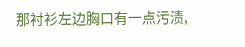那衬衫左边胸口有一点污渍,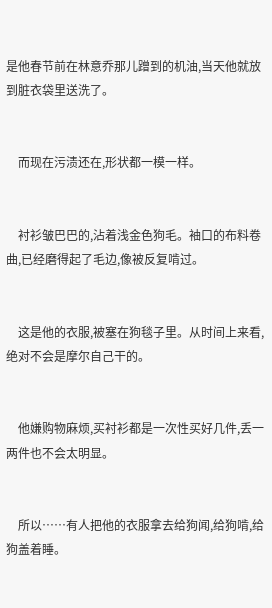是他春节前在林意乔那儿蹭到的机油,当天他就放到脏衣袋里送洗了。


    而现在污渍还在,形状都一模一样。


    衬衫皱巴巴的,沾着浅金色狗毛。袖口的布料卷曲,已经磨得起了毛边,像被反复啃过。


    这是他的衣服,被塞在狗毯子里。从时间上来看,绝对不会是摩尔自己干的。


    他嫌购物麻烦,买衬衫都是一次性买好几件,丢一两件也不会太明显。


    所以……有人把他的衣服拿去给狗闻,给狗啃,给狗盖着睡。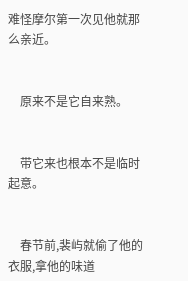难怪摩尔第一次见他就那么亲近。


    原来不是它自来熟。


    带它来也根本不是临时起意。


    春节前,裴屿就偷了他的衣服,拿他的味道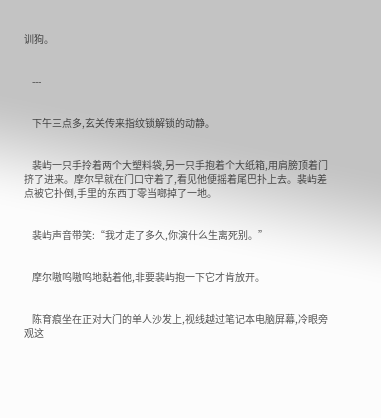训狗。


    ---


    下午三点多,玄关传来指纹锁解锁的动静。


    裴屿一只手拎着两个大塑料袋,另一只手抱着个大纸箱,用肩膀顶着门挤了进来。摩尔早就在门口守着了,看见他便摇着尾巴扑上去。裴屿差点被它扑倒,手里的东西丁零当啷掉了一地。


    裴屿声音带笑:“我才走了多久,你演什么生离死别。”


    摩尔嗷呜嗷呜地黏着他,非要裴屿抱一下它才肯放开。


    陈育痕坐在正对大门的单人沙发上,视线越过笔记本电脑屏幕,冷眼旁观这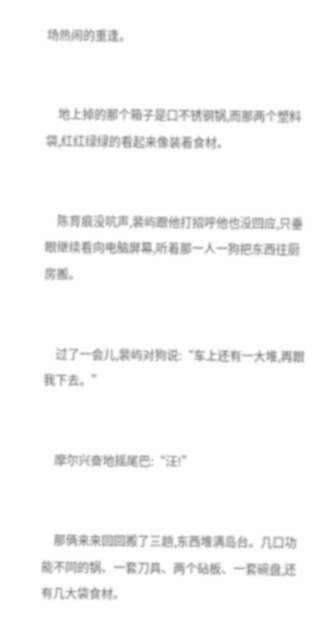场热闹的重逢。


    地上掉的那个箱子是口不锈钢锅,而那两个塑料袋,红红绿绿的看起来像装着食材。


    陈育痕没吭声,裴屿跟他打招呼他也没回应,只垂眼继续看向电脑屏幕,听着那一人一狗把东西往厨房搬。


    过了一会儿,裴屿对狗说:“车上还有一大堆,再跟我下去。”


    摩尔兴奋地摇尾巴:“汪!”


    那俩来来回回搬了三趟,东西堆满岛台。几口功能不同的锅、一套刀具、两个砧板、一套碗盘,还有几大袋食材。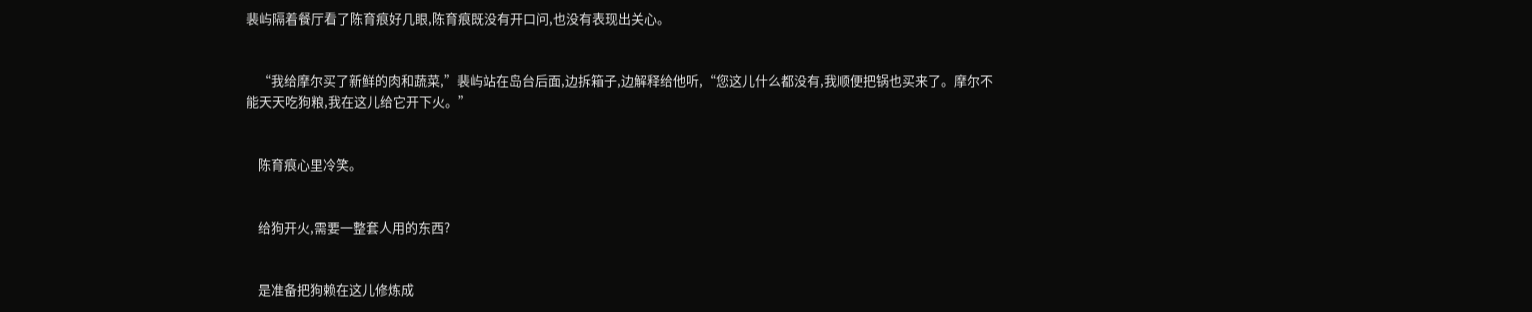裴屿隔着餐厅看了陈育痕好几眼,陈育痕既没有开口问,也没有表现出关心。


    “我给摩尔买了新鲜的肉和蔬菜,”裴屿站在岛台后面,边拆箱子,边解释给他听,“您这儿什么都没有,我顺便把锅也买来了。摩尔不能天天吃狗粮,我在这儿给它开下火。”


    陈育痕心里冷笑。


    给狗开火,需要一整套人用的东西?


    是准备把狗赖在这儿修炼成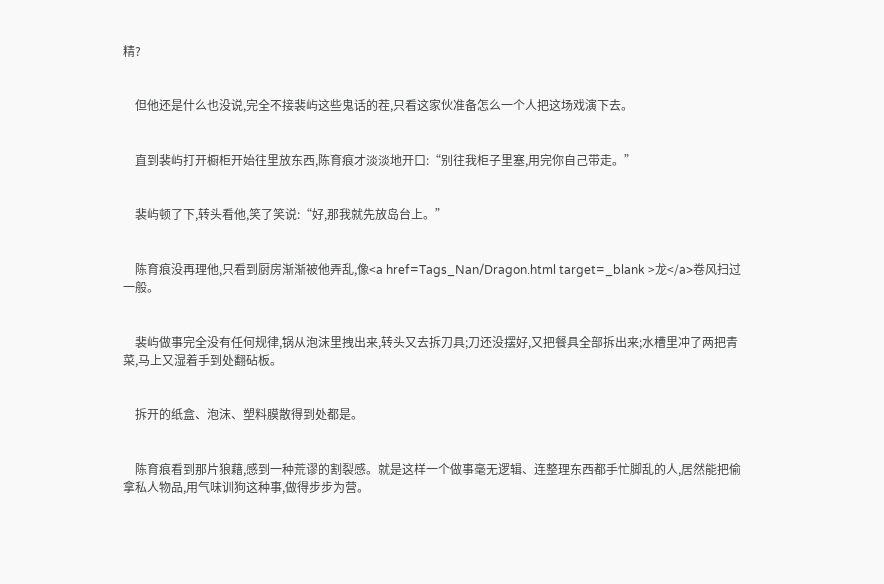精?


    但他还是什么也没说,完全不接裴屿这些鬼话的茬,只看这家伙准备怎么一个人把这场戏演下去。


    直到裴屿打开橱柜开始往里放东西,陈育痕才淡淡地开口:“别往我柜子里塞,用完你自己带走。”


    裴屿顿了下,转头看他,笑了笑说:“好,那我就先放岛台上。”


    陈育痕没再理他,只看到厨房渐渐被他弄乱,像<a href=Tags_Nan/Dragon.html target=_blank >龙</a>卷风扫过一般。


    裴屿做事完全没有任何规律,锅从泡沫里拽出来,转头又去拆刀具;刀还没摆好,又把餐具全部拆出来;水槽里冲了两把青菜,马上又湿着手到处翻砧板。


    拆开的纸盒、泡沫、塑料膜散得到处都是。


    陈育痕看到那片狼藉,感到一种荒谬的割裂感。就是这样一个做事毫无逻辑、连整理东西都手忙脚乱的人,居然能把偷拿私人物品,用气味训狗这种事,做得步步为营。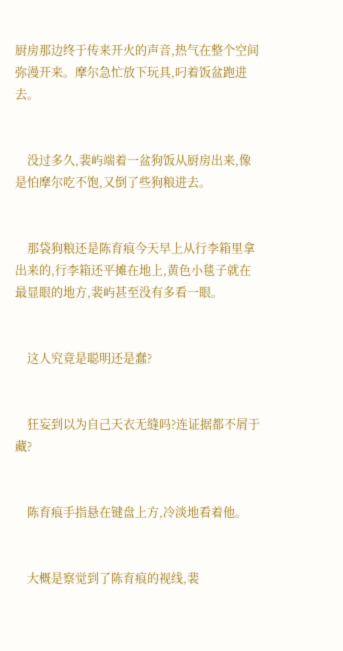厨房那边终于传来开火的声音,热气在整个空间弥漫开来。摩尔急忙放下玩具,叼着饭盆跑进去。


    没过多久,裴屿端着一盆狗饭从厨房出来,像是怕摩尔吃不饱,又倒了些狗粮进去。


    那袋狗粮还是陈育痕今天早上从行李箱里拿出来的,行李箱还平摊在地上,黄色小毯子就在最显眼的地方,裴屿甚至没有多看一眼。


    这人究竟是聪明还是蠢?


    狂妄到以为自己天衣无缝吗?连证据都不屑于藏?


    陈育痕手指悬在键盘上方,冷淡地看着他。


    大概是察觉到了陈育痕的视线,裴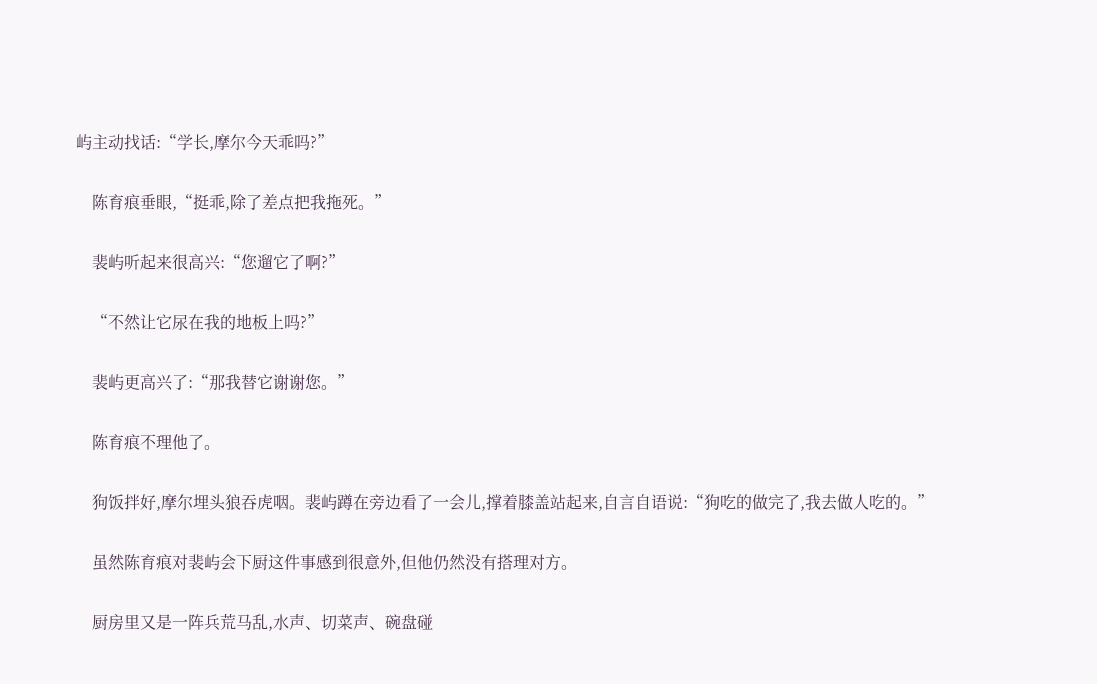屿主动找话:“学长,摩尔今天乖吗?”


    陈育痕垂眼,“挺乖,除了差点把我拖死。”


    裴屿听起来很高兴:“您遛它了啊?”


    “不然让它尿在我的地板上吗?”


    裴屿更高兴了:“那我替它谢谢您。”


    陈育痕不理他了。


    狗饭拌好,摩尔埋头狼吞虎咽。裴屿蹲在旁边看了一会儿,撑着膝盖站起来,自言自语说:“狗吃的做完了,我去做人吃的。”


    虽然陈育痕对裴屿会下厨这件事感到很意外,但他仍然没有搭理对方。


    厨房里又是一阵兵荒马乱,水声、切菜声、碗盘碰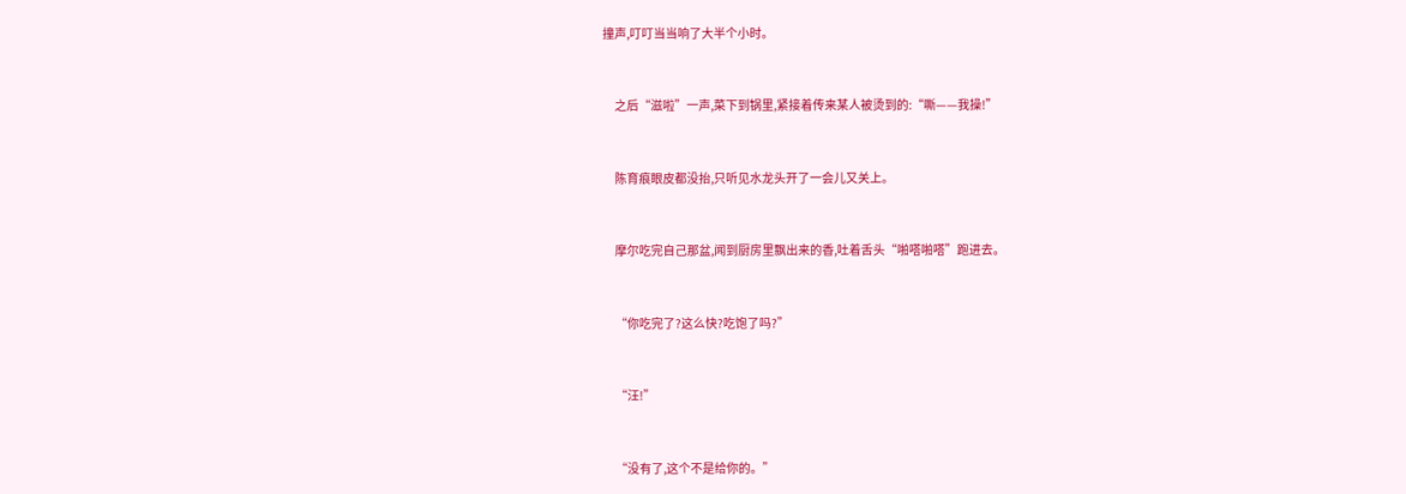撞声,叮叮当当响了大半个小时。


    之后“滋啦”一声,菜下到锅里,紧接着传来某人被烫到的:“嘶——我操!”


    陈育痕眼皮都没抬,只听见水龙头开了一会儿又关上。


    摩尔吃完自己那盆,闻到厨房里飘出来的香,吐着舌头“啪嗒啪嗒”跑进去。


    “你吃完了?这么快?吃饱了吗?”


    “汪!”


    “没有了,这个不是给你的。”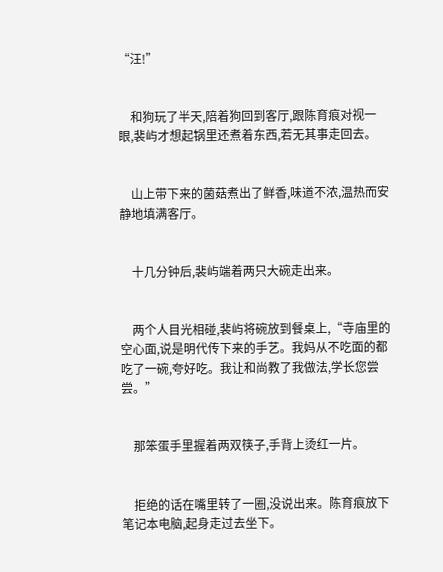“汪!”


    和狗玩了半天,陪着狗回到客厅,跟陈育痕对视一眼,裴屿才想起锅里还煮着东西,若无其事走回去。


    山上带下来的菌菇煮出了鲜香,味道不浓,温热而安静地填满客厅。


    十几分钟后,裴屿端着两只大碗走出来。


    两个人目光相碰,裴屿将碗放到餐桌上,“寺庙里的空心面,说是明代传下来的手艺。我妈从不吃面的都吃了一碗,夸好吃。我让和尚教了我做法,学长您尝尝。”


    那笨蛋手里握着两双筷子,手背上烫红一片。


    拒绝的话在嘴里转了一圈,没说出来。陈育痕放下笔记本电脑,起身走过去坐下。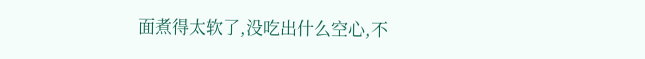面煮得太软了,没吃出什么空心,不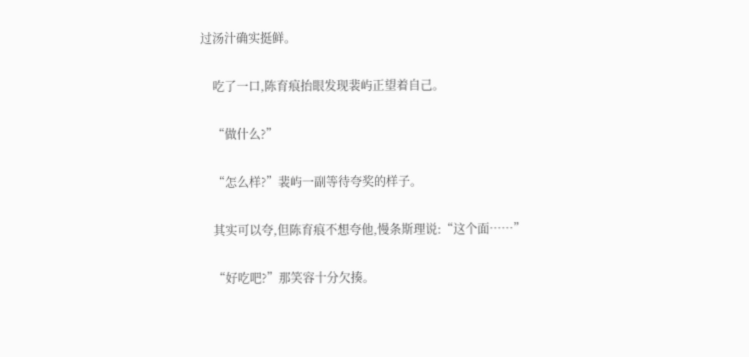过汤汁确实挺鲜。


    吃了一口,陈育痕抬眼发现裴屿正望着自己。


    “做什么?”


    “怎么样?”裴屿一副等待夸奖的样子。


    其实可以夸,但陈育痕不想夸他,慢条斯理说:“这个面……”


    “好吃吧?”那笑容十分欠揍。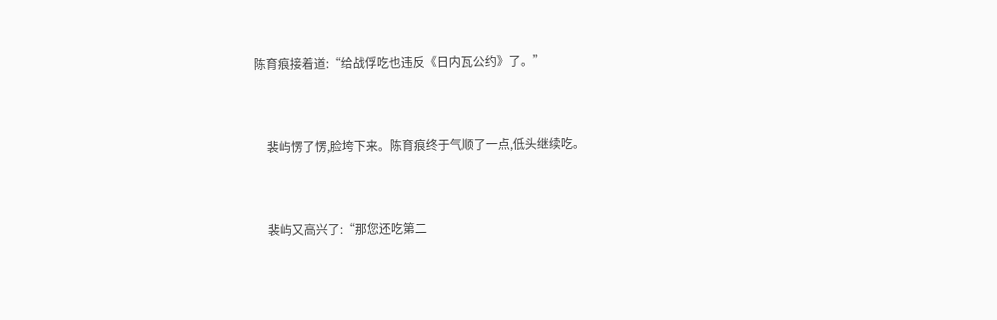陈育痕接着道:“给战俘吃也违反《日内瓦公约》了。”


    裴屿愣了愣,脸垮下来。陈育痕终于气顺了一点,低头继续吃。


    裴屿又高兴了:“那您还吃第二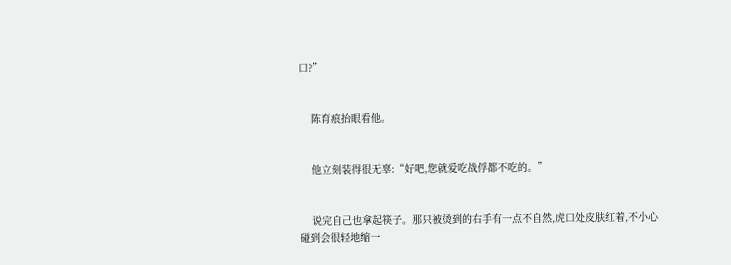口?”


    陈育痕抬眼看他。


    他立刻装得很无辜:“好吧,您就爱吃战俘都不吃的。”


    说完自己也拿起筷子。那只被烫到的右手有一点不自然,虎口处皮肤红着,不小心碰到会很轻地缩一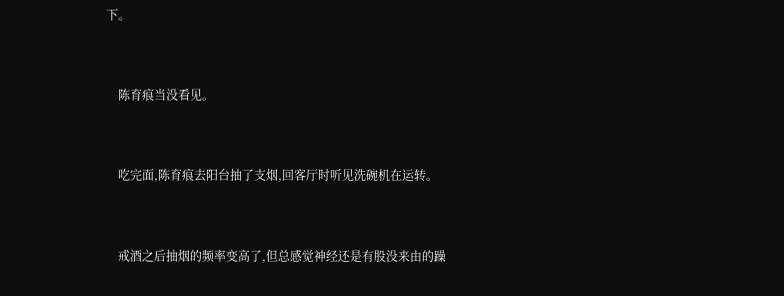下。


    陈育痕当没看见。


    吃完面,陈育痕去阳台抽了支烟,回客厅时听见洗碗机在运转。


    戒酒之后抽烟的频率变高了,但总感觉神经还是有股没来由的躁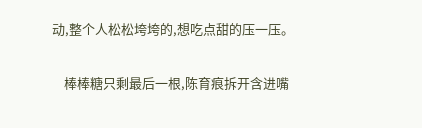动,整个人松松垮垮的,想吃点甜的压一压。


    棒棒糖只剩最后一根,陈育痕拆开含进嘴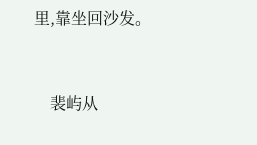里,靠坐回沙发。


    裴屿从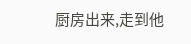厨房出来,走到他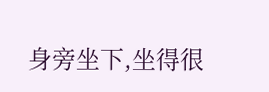身旁坐下,坐得很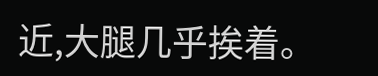近,大腿几乎挨着。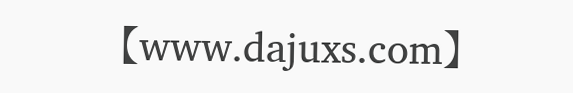【www.dajuxs.com】